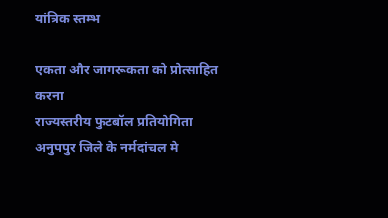यांत्रिक स्तम्भ

एकता और जागरूकता को प्रोत्साहित करना
राज्यस्तरीय फुटबॉल प्रतियोगिता
अनुपपुर जिले के नर्मदांचल मे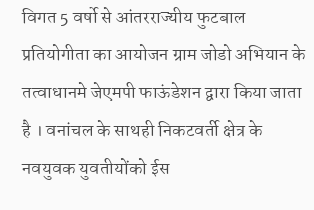विगत 5 वर्षो से आंतरराज्यीय फुटबाल प्रतियोगीता का आयोजन ग्राम जोडो अभियान के तत्वाधानमे जेएमपी फाऊंडेशन द्वारा किया जाता है । वनांचल के साथही निकटवर्ती क्षेत्र के नवयुवक युवतीयोंको ईस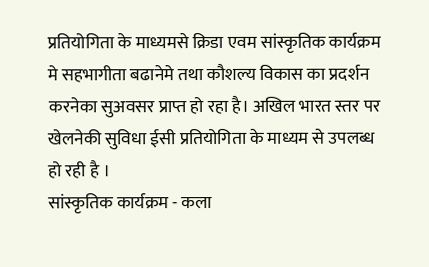प्रतियोगिता के माध्यमसे क्रिडा एवम सांस्कृतिक कार्यक्रम मे सहभागीता बढानेमे तथा कौशल्य विकास का प्रदर्शन करनेका सुअवसर प्राप्त हो रहा है। अखिल भारत स्तर पर खेलनेकी सुविधा ईसी प्रतियोगिता के माध्यम से उपलब्ध हो रही है ।
सांस्कृतिक कार्यक्रम - कला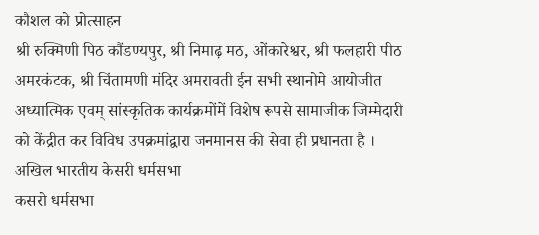कौशल को प्रोत्साहन
श्री रुक्मिणी पिठ कौंडण्यपुर, श्री निमाढ़ मठ, ओंकारेश्वर, श्री फलहारी पीठ अमरकंटक, श्री चिंतामणी मंदिर अमरावती ईन सभी स्थानोमे आयोजीत अध्यात्मिक एवम् सांस्कृतिक कार्यक्रमोंमें विशेष रूपसे सामाजीक जिम्मेदारी को केंद्रीत कर विविध उपक्रमांद्वारा जनमानस की सेवा ही प्रधानता है ।
अखिल भारतीय केसरी धर्मसभा
कसरो धर्मसभा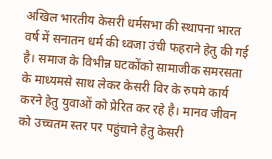अखिल भारतीय केसरी धर्मसभा की स्थापना भारत वर्ष में सनातन धर्म की ध्वजा उंची फहराने हेतु की गई है। समाज के विभीन्न घटकोंको सामाजीक समरसता के माध्यमसे साथ लेकर केसरी विर के रुपमे कार्य करने हेतु युवाओं को प्रेरित कर रहे है। मानव जीवन को उच्चतम स्तर पर पहुंचाने हेतु केसरी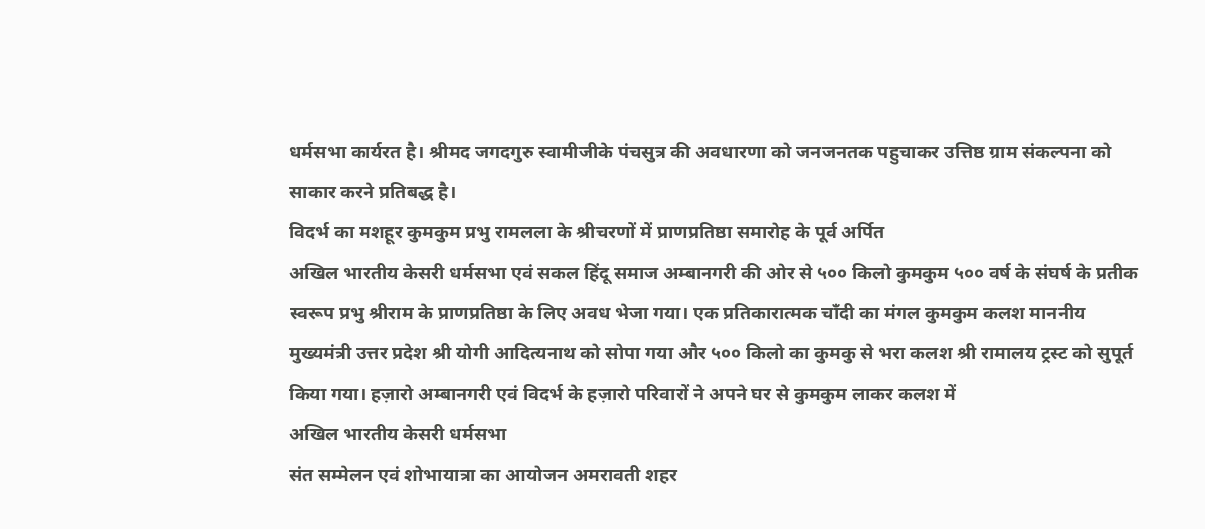धर्मसभा कार्यरत है। श्रीमद जगदगुरु स्वामीजीके पंचसुत्र की अवधारणा को जनजनतक पहुचाकर उत्तिष्ठ ग्राम संकल्पना को साकार करने प्रतिबद्ध है।
विदर्भ का मशहूर कुमकुम प्रभु रामलला के श्रीचरणों में प्राणप्रतिष्ठा समारोह के पूर्व अर्पित
अखिल भारतीय केसरी धर्मसभा एवं सकल हिंदू समाज अम्बानगरी की ओर से ५०० किलो कुमकुम ५०० वर्ष के संघर्ष के प्रतीक स्वरूप प्रभु श्रीराम के प्राणप्रतिष्ठा के लिए अवध भेजा गया। एक प्रतिकारात्मक चाँदी का मंगल कुमकुम कलश माननीय मुख्यमंत्री उत्तर प्रदेश श्री योगी आदित्यनाथ को सोपा गया और ५०० किलो का कुमकु से भरा कलश श्री रामालय ट्रस्ट को सुपूर्त किया गया। हज़ारो अम्बानगरी एवं विदर्भ के हज़ारो परिवारों ने अपने घर से कुमकुम लाकर कलश में
अखिल भारतीय केसरी धर्मसभा
संत सम्मेलन एवं शोभायात्रा का आयोजन अमरावती शहर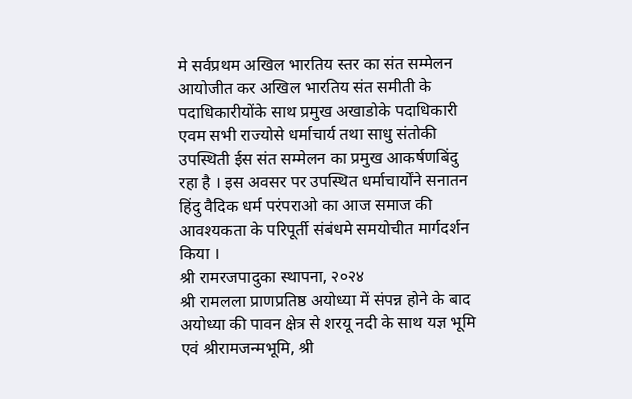मे सर्वप्रथम अखिल भारतिय स्तर का संत सम्मेलन आयोजीत कर अखिल भारतिय संत समीती के पदाधिकारीयोंके साथ प्रमुख अखाडोके पदाधिकारी एवम सभी राज्योसे धर्माचार्य तथा साधु संतोकी उपस्थिती ईस संत सम्मेलन का प्रमुख आकर्षणबिंदु रहा है । इस अवसर पर उपस्थित धर्माचार्योंने सनातन हिंदु वैदिक धर्म परंपराओ का आज समाज की आवश्यकता के परिपूर्ती संबंधमे समयोचीत मार्गदर्शन किया ।
श्री रामरजपादुका स्थापना, २०२४
श्री रामलला प्राणप्रतिष्ठ अयोध्या में संपन्न होने के बाद अयोध्या की पावन क्षेत्र से शरयू नदी के साथ यज्ञ भूमि एवं श्रीरामजन्मभूमि, श्री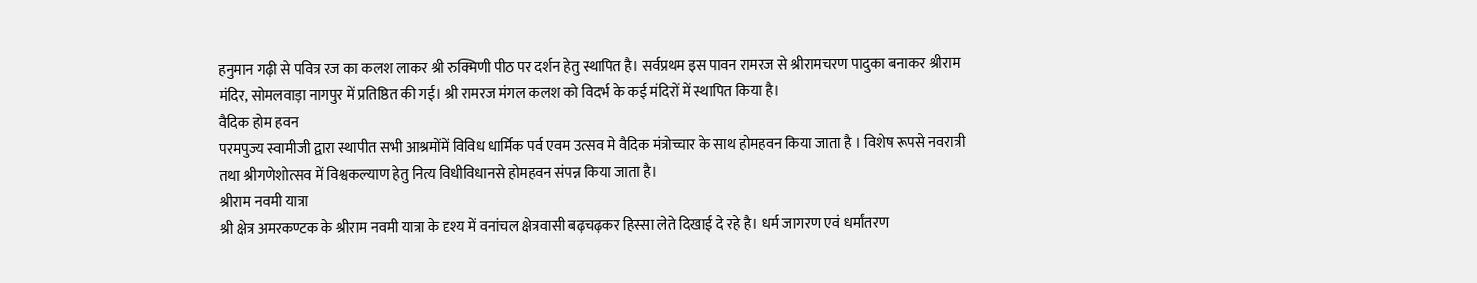हनुमान गढ़ी से पवित्र रज का कलश लाकर श्री रुक्मिणी पीठ पर दर्शन हेतु स्थापित है। सर्वप्रथम इस पावन रामरज से श्रीरामचरण पादुका बनाकर श्रीराम मंदिर, सोमलवाड़ा नागपुर में प्रतिष्ठित की गई। श्री रामरज मंगल कलश को विदर्भ के कई मंदिरों में स्थापित किया है।
वैदिक होम हवन
परमपुज्य स्वामीजी द्वारा स्थापीत सभी आश्रमोंमें विविध धार्मिक पर्व एवम उत्सव मे वैदिक मंत्रोच्चार के साथ होमहवन किया जाता है । विशेष रूपसे नवरात्री तथा श्रीगणेशोत्सव में विश्वकल्याण हेतु नित्य विधीविधानसे होमहवन संपन्न किया जाता है।
श्रीराम नवमी यात्रा
श्री क्षेत्र अमरकण्टक के श्रीराम नवमी यात्रा के दृश्य में वनांचल क्षेत्रवासी बढ़चढ़कर हिस्सा लेते दिखाई दे रहे है। धर्म जागरण एवं धर्मांतरण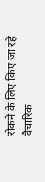रोकने के लिए किए जा रहे वैचारिक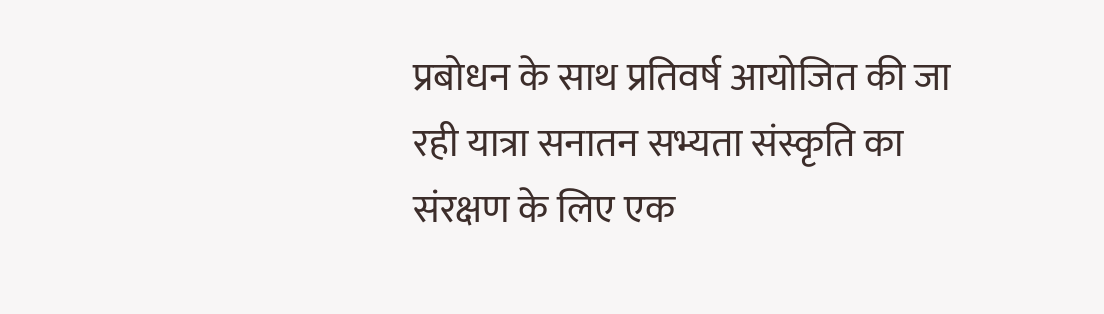प्रबोधन के साथ प्रतिवर्ष आयोजित की जा रही यात्रा सनातन सभ्यता संस्कृति का संरक्षण के लिए एक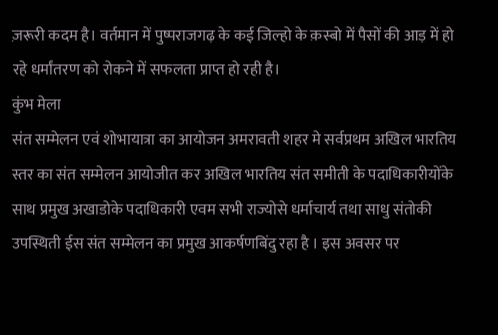ज़रूरी कदम है। वर्तमान में पुष्पराजगढ़ के कई जिल्हो के क़स्बो में पैसों की आड़ में हो रहे धर्मांतरण को रोकने में सफलता प्राप्त हो रही है।
कुंभ मेला
संत सम्मेलन एवं शोभायात्रा का आयोजन अमरावती शहर मे सर्वप्रथम अखिल भारतिय स्तर का संत सम्मेलन आयोजीत कर अखिल भारतिय संत समीती के पदाधिकारीयोंके साथ प्रमुख अखाडोके पदाधिकारी एवम सभी राज्योसे धर्माचार्य तथा साधु संतोकी उपस्थिती ईस संत सम्मेलन का प्रमुख आकर्षणबिंदु रहा है । इस अवसर पर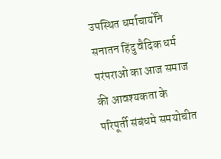उपस्थित धर्माचार्योंने सनातन हिंदु वैदिक धर्म परंपराओ का आज समाज की आवश्यकता के परिपूर्ती संबंधमे समयोचीत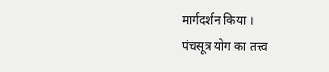मार्गदर्शन किया ।
पंचसूत्र योग का तत्त्व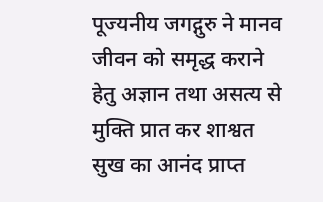पूज्यनीय जगद्गुरु ने मानव जीवन को समृद्ध कराने हेतु अज्ञान तथा असत्य से मुक्ति प्रात कर शाश्वत सुख का आनंद प्राप्त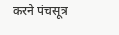करने पंचसूत्र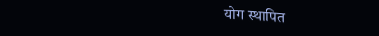योग स्थापित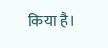किया है।